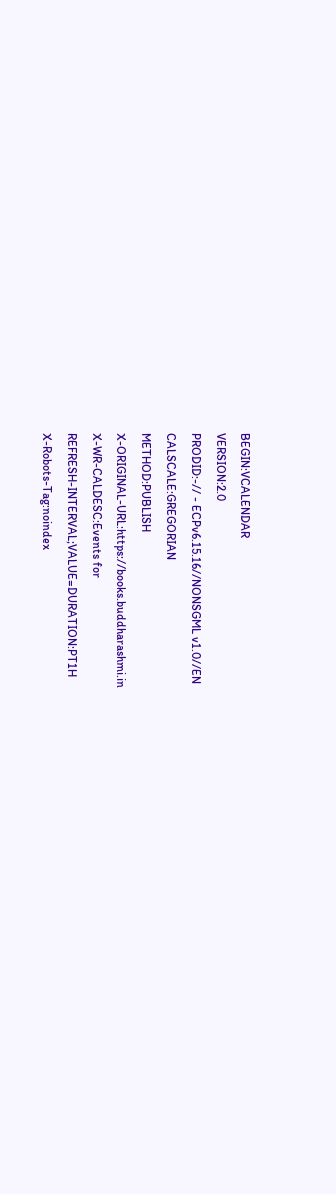BEGIN:VCALENDAR
VERSION:2.0
PRODID:-// - ECPv6.15.16//NONSGML v1.0//EN
CALSCALE:GREGORIAN
METHOD:PUBLISH
X-ORIGINAL-URL:https://books.buddharashmi.in
X-WR-CALDESC:Events for
REFRESH-INTERVAL;VALUE=DURATION:PT1H
X-Robots-Tag:noindex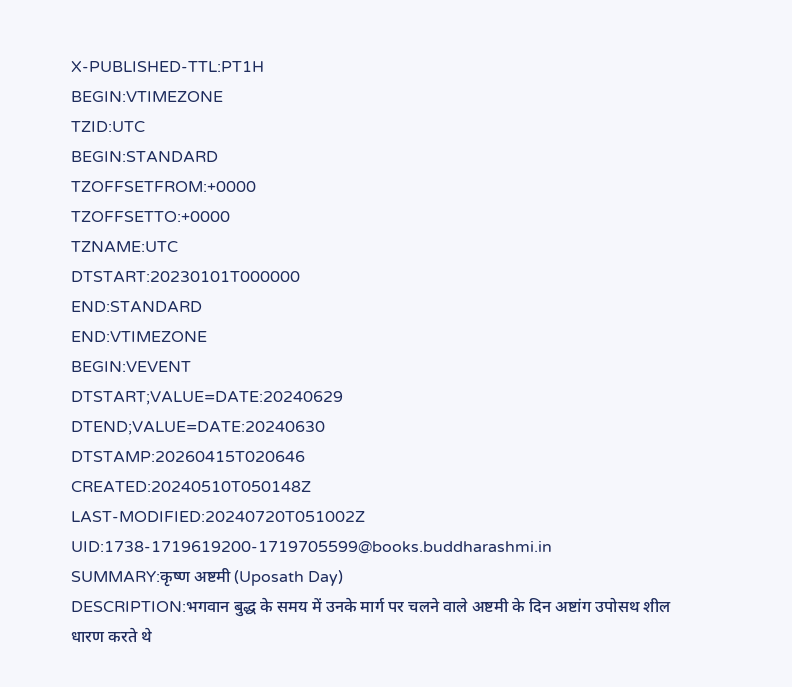X-PUBLISHED-TTL:PT1H
BEGIN:VTIMEZONE
TZID:UTC
BEGIN:STANDARD
TZOFFSETFROM:+0000
TZOFFSETTO:+0000
TZNAME:UTC
DTSTART:20230101T000000
END:STANDARD
END:VTIMEZONE
BEGIN:VEVENT
DTSTART;VALUE=DATE:20240629
DTEND;VALUE=DATE:20240630
DTSTAMP:20260415T020646
CREATED:20240510T050148Z
LAST-MODIFIED:20240720T051002Z
UID:1738-1719619200-1719705599@books.buddharashmi.in
SUMMARY:कृष्ण अष्टमी (Uposath Day)
DESCRIPTION:भगवान बुद्ध के समय में उनके मार्ग पर चलने वाले अष्टमी के दिन अष्टांग उपोसथ शील धारण करते थे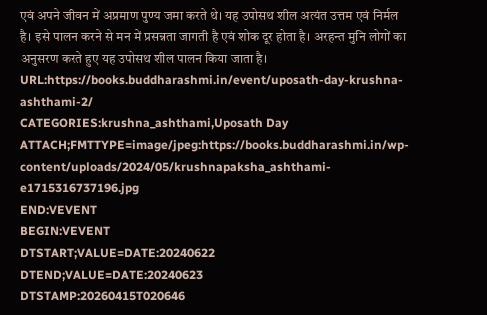एवं अपने जीवन में अप्रमाण पुण्य जमा करते थे। यह उपोसथ शील अत्यंत उत्तम एवं निर्मल है। इसे पालन करने से मन में प्रसन्नता जागती है एवं शोक दूर होता है। अरहन्त मुनि लोगों का अनुसरण करते हुए यह उपोसथ शील पालन किया जाता है।
URL:https://books.buddharashmi.in/event/uposath-day-krushna-ashthami-2/
CATEGORIES:krushna_ashthami,Uposath Day
ATTACH;FMTTYPE=image/jpeg:https://books.buddharashmi.in/wp-content/uploads/2024/05/krushnapaksha_ashthami-e1715316737196.jpg
END:VEVENT
BEGIN:VEVENT
DTSTART;VALUE=DATE:20240622
DTEND;VALUE=DATE:20240623
DTSTAMP:20260415T020646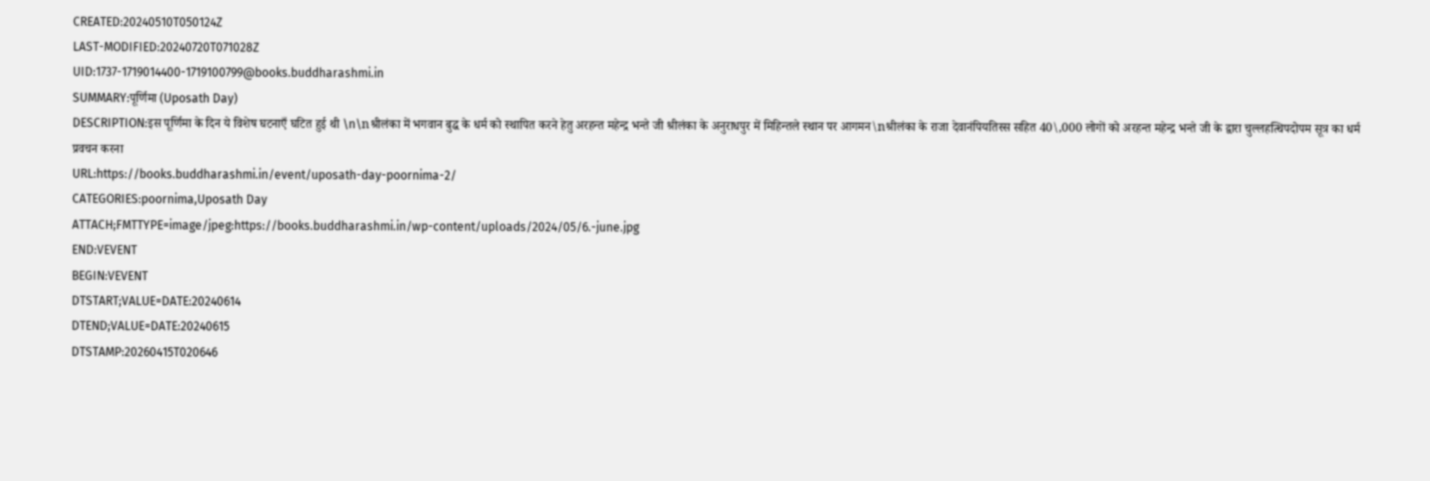CREATED:20240510T050124Z
LAST-MODIFIED:20240720T071028Z
UID:1737-1719014400-1719100799@books.buddharashmi.in
SUMMARY:पूर्णिमा (Uposath Day)
DESCRIPTION:इस पूर्णिमा के दिन ये विशेष घटनाएँ घटित हुई थी \n\nश्रीलंका में भगवान बुद्ध के धर्म को स्थापित करने हेतु अरहन्त महेन्द्र भन्ते जी श्रीलंका के अनुराधपुर में मिहिन्तले स्थान पर आगमन\nश्रीलंका के राजा देवानंपियतिस्स सहित 40\,000 लोगों को अरहन्त महेन्द्र भन्ते जी के द्वारा चुल्लहत्थिपदोपम सूत्र का धर्म प्रवचन करना
URL:https://books.buddharashmi.in/event/uposath-day-poornima-2/
CATEGORIES:poornima,Uposath Day
ATTACH;FMTTYPE=image/jpeg:https://books.buddharashmi.in/wp-content/uploads/2024/05/6.-june.jpg
END:VEVENT
BEGIN:VEVENT
DTSTART;VALUE=DATE:20240614
DTEND;VALUE=DATE:20240615
DTSTAMP:20260415T020646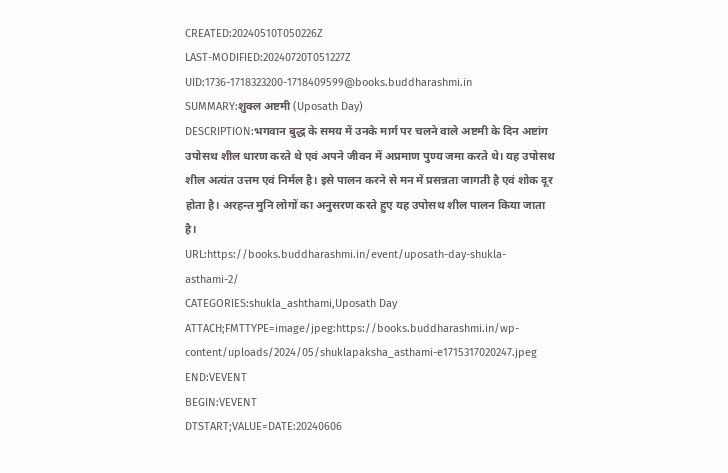CREATED:20240510T050226Z
LAST-MODIFIED:20240720T051227Z
UID:1736-1718323200-1718409599@books.buddharashmi.in
SUMMARY:शुक्ल अष्टमी (Uposath Day)
DESCRIPTION:भगवान बुद्ध के समय में उनके मार्ग पर चलने वाले अष्टमी के दिन अष्टांग उपोसथ शील धारण करते थे एवं अपने जीवन में अप्रमाण पुण्य जमा करते थे। यह उपोसथ शील अत्यंत उत्तम एवं निर्मल है। इसे पालन करने से मन में प्रसन्नता जागती है एवं शोक दूर होता है। अरहन्त मुनि लोगों का अनुसरण करते हुए यह उपोसथ शील पालन किया जाता है।
URL:https://books.buddharashmi.in/event/uposath-day-shukla-asthami-2/
CATEGORIES:shukla_ashthami,Uposath Day
ATTACH;FMTTYPE=image/jpeg:https://books.buddharashmi.in/wp-content/uploads/2024/05/shuklapaksha_asthami-e1715317020247.jpeg
END:VEVENT
BEGIN:VEVENT
DTSTART;VALUE=DATE:20240606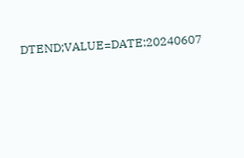DTEND;VALUE=DATE:20240607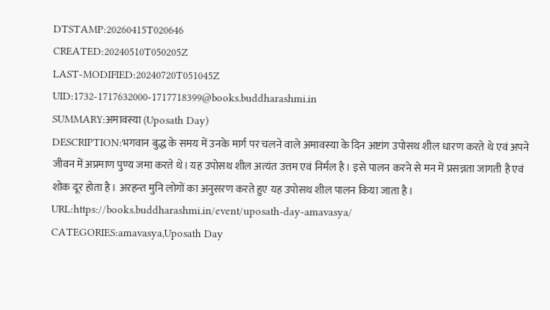DTSTAMP:20260415T020646
CREATED:20240510T050205Z
LAST-MODIFIED:20240720T051045Z
UID:1732-1717632000-1717718399@books.buddharashmi.in
SUMMARY:अमावस्या (Uposath Day)
DESCRIPTION:भगवान बुद्ध के समय में उनके मार्ग पर चलने वाले अमावस्या के दिन अष्टांग उपोसथ शील धारण करते थे एवं अपने जीवन में अप्रमाण पुण्य जमा करते थे। यह उपोसथ शील अत्यंत उत्तम एवं निर्मल है। इसे पालन करने से मन में प्रसन्नता जागती है एवं शोक दूर होता है। अरहन्त मुनि लोगों का अनुसरण करते हुए यह उपोसथ शील पालन किया जाता है।
URL:https://books.buddharashmi.in/event/uposath-day-amavasya/
CATEGORIES:amavasya,Uposath Day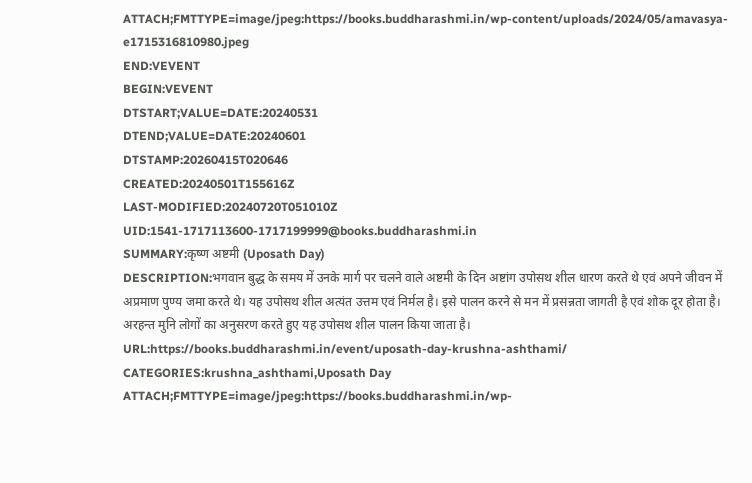ATTACH;FMTTYPE=image/jpeg:https://books.buddharashmi.in/wp-content/uploads/2024/05/amavasya-e1715316810980.jpeg
END:VEVENT
BEGIN:VEVENT
DTSTART;VALUE=DATE:20240531
DTEND;VALUE=DATE:20240601
DTSTAMP:20260415T020646
CREATED:20240501T155616Z
LAST-MODIFIED:20240720T051010Z
UID:1541-1717113600-1717199999@books.buddharashmi.in
SUMMARY:कृष्ण अष्टमी (Uposath Day)
DESCRIPTION:भगवान बुद्ध के समय में उनके मार्ग पर चलने वाले अष्टमी के दिन अष्टांग उपोसथ शील धारण करते थे एवं अपने जीवन में अप्रमाण पुण्य जमा करते थे। यह उपोसथ शील अत्यंत उत्तम एवं निर्मल है। इसे पालन करने से मन में प्रसन्नता जागती है एवं शोक दूर होता है। अरहन्त मुनि लोगों का अनुसरण करते हुए यह उपोसथ शील पालन किया जाता है।
URL:https://books.buddharashmi.in/event/uposath-day-krushna-ashthami/
CATEGORIES:krushna_ashthami,Uposath Day
ATTACH;FMTTYPE=image/jpeg:https://books.buddharashmi.in/wp-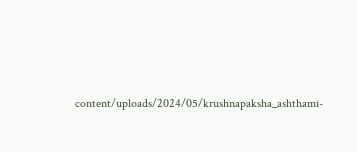content/uploads/2024/05/krushnapaksha_ashthami-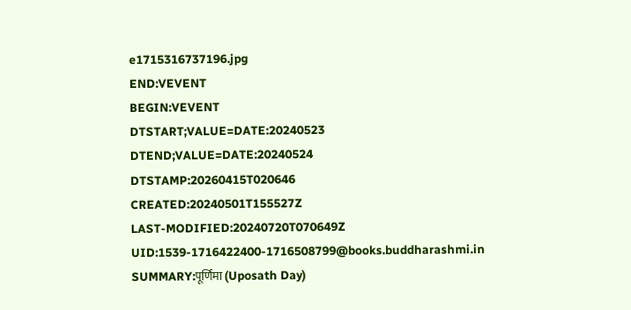e1715316737196.jpg
END:VEVENT
BEGIN:VEVENT
DTSTART;VALUE=DATE:20240523
DTEND;VALUE=DATE:20240524
DTSTAMP:20260415T020646
CREATED:20240501T155527Z
LAST-MODIFIED:20240720T070649Z
UID:1539-1716422400-1716508799@books.buddharashmi.in
SUMMARY:पूर्णिमा (Uposath Day)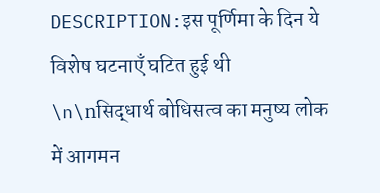DESCRIPTION:इस पूर्णिमा के दिन ये विशेष घटनाएँ घटित हुई थी \n\nसिद्धार्थ बोधिसत्व का मनुष्य लोक में आगमन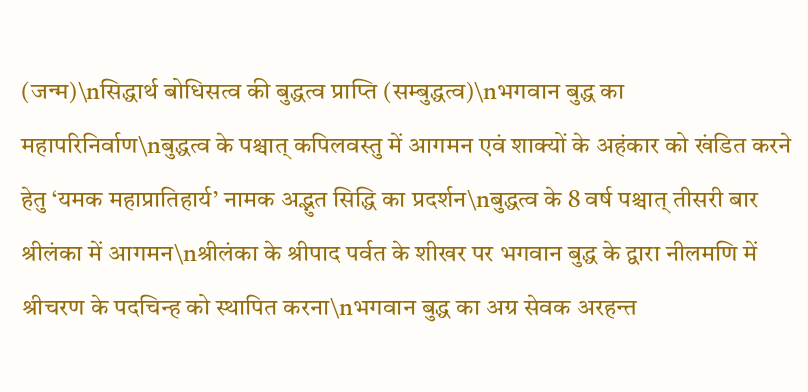(जन्म)\nसिद्धार्थ बोधिसत्व की बुद्धत्व प्राप्ति (सम्बुद्धत्व)\nभगवान बुद्ध का महापरिनिर्वाण\nबुद्धत्व के पश्चात् कपिलवस्तु में आगमन एवं शाक्यों के अहंकार को खंडित करने हेतु ‘यमक महाप्रातिहार्य’ नामक अद्भुत सिद्धि का प्रदर्शन\nबुद्धत्व के 8 वर्ष पश्चात् तीसरी बार श्रीलंका में आगमन\nश्रीलंका के श्रीपाद पर्वत के शीखर पर भगवान बुद्ध के द्वारा नीलमणि में श्रीचरण के पदचिन्ह को स्थापित करना\nभगवान बुद्ध का अग्र सेवक अरहन्त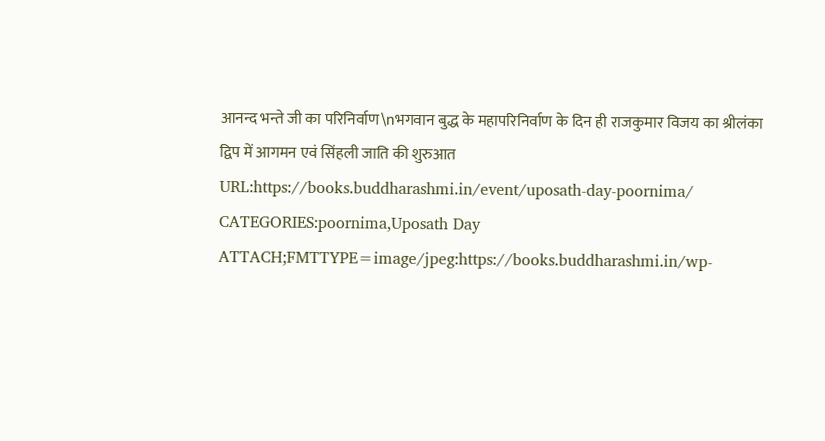आनन्द भन्ते जी का परिनिर्वाण\nभगवान बुद्ध के महापरिनिर्वाण के दिन ही राजकुमार विजय का श्रीलंका द्विप में आगमन एवं सिंहली जाति की शुरुआत
URL:https://books.buddharashmi.in/event/uposath-day-poornima/
CATEGORIES:poornima,Uposath Day
ATTACH;FMTTYPE=image/jpeg:https://books.buddharashmi.in/wp-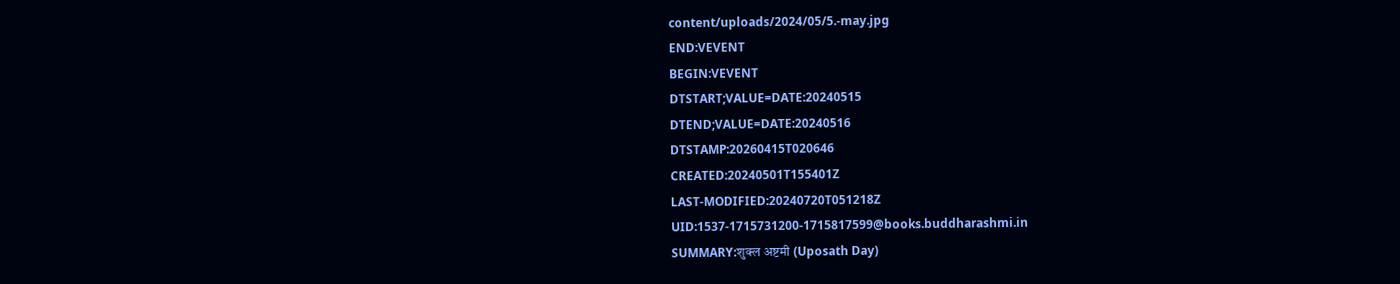content/uploads/2024/05/5.-may.jpg
END:VEVENT
BEGIN:VEVENT
DTSTART;VALUE=DATE:20240515
DTEND;VALUE=DATE:20240516
DTSTAMP:20260415T020646
CREATED:20240501T155401Z
LAST-MODIFIED:20240720T051218Z
UID:1537-1715731200-1715817599@books.buddharashmi.in
SUMMARY:शुक्ल अष्टमी (Uposath Day)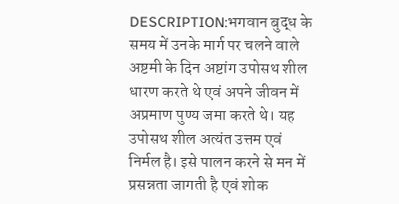DESCRIPTION:भगवान बुद्ध के समय में उनके मार्ग पर चलने वाले अष्टमी के दिन अष्टांग उपोसथ शील धारण करते थे एवं अपने जीवन में अप्रमाण पुण्य जमा करते थे। यह उपोसथ शील अत्यंत उत्तम एवं निर्मल है। इसे पालन करने से मन में प्रसन्नता जागती है एवं शोक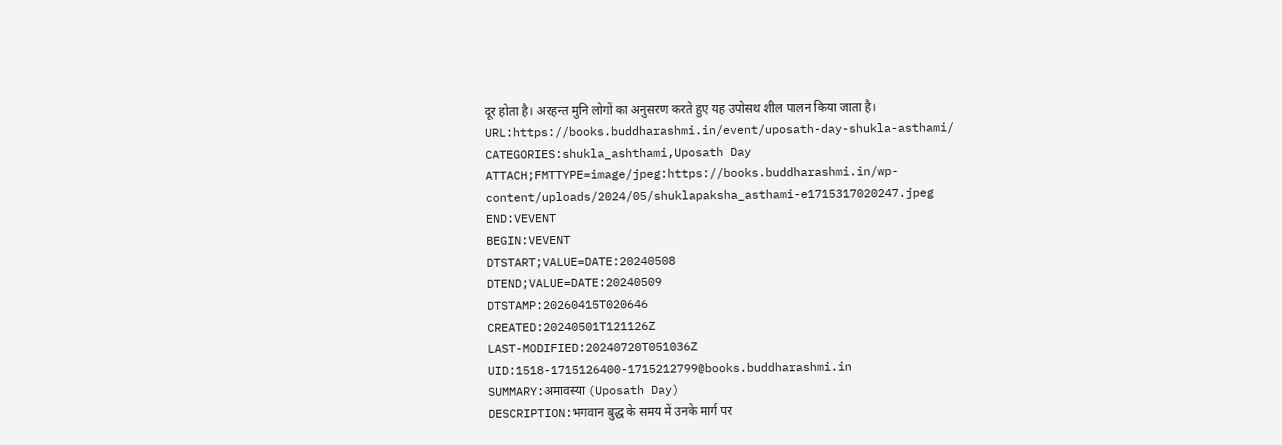दूर होता है। अरहन्त मुनि लोगों का अनुसरण करते हुए यह उपोसथ शील पालन किया जाता है।
URL:https://books.buddharashmi.in/event/uposath-day-shukla-asthami/
CATEGORIES:shukla_ashthami,Uposath Day
ATTACH;FMTTYPE=image/jpeg:https://books.buddharashmi.in/wp-content/uploads/2024/05/shuklapaksha_asthami-e1715317020247.jpeg
END:VEVENT
BEGIN:VEVENT
DTSTART;VALUE=DATE:20240508
DTEND;VALUE=DATE:20240509
DTSTAMP:20260415T020646
CREATED:20240501T121126Z
LAST-MODIFIED:20240720T051036Z
UID:1518-1715126400-1715212799@books.buddharashmi.in
SUMMARY:अमावस्या (Uposath Day)
DESCRIPTION:भगवान बुद्ध के समय में उनके मार्ग पर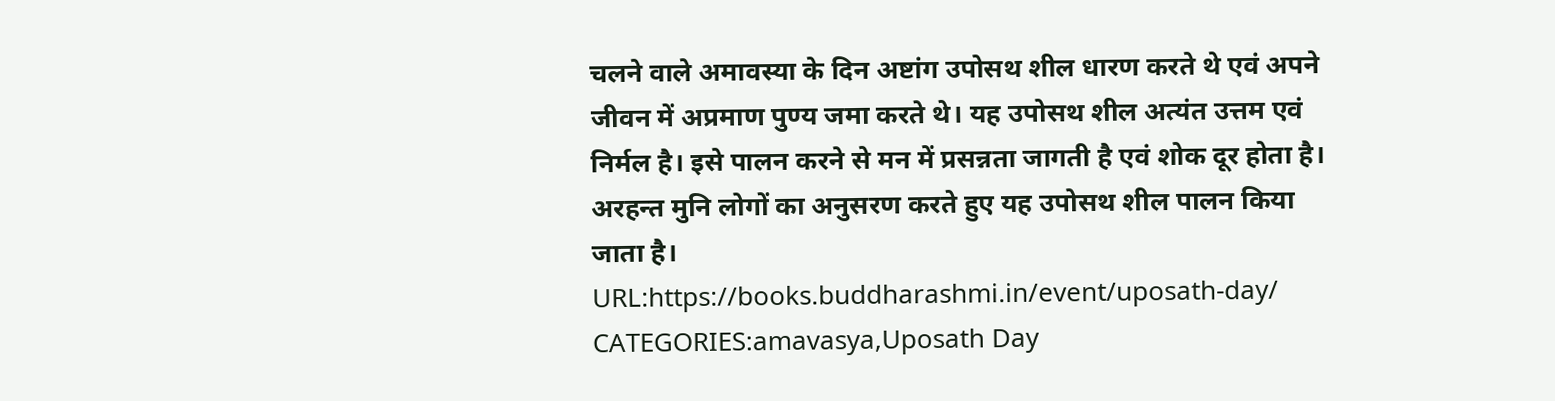चलने वाले अमावस्या के दिन अष्टांग उपोसथ शील धारण करते थे एवं अपने जीवन में अप्रमाण पुण्य जमा करते थे। यह उपोसथ शील अत्यंत उत्तम एवं निर्मल है। इसे पालन करने से मन में प्रसन्नता जागती है एवं शोक दूर होता है। अरहन्त मुनि लोगों का अनुसरण करते हुए यह उपोसथ शील पालन किया जाता है।
URL:https://books.buddharashmi.in/event/uposath-day/
CATEGORIES:amavasya,Uposath Day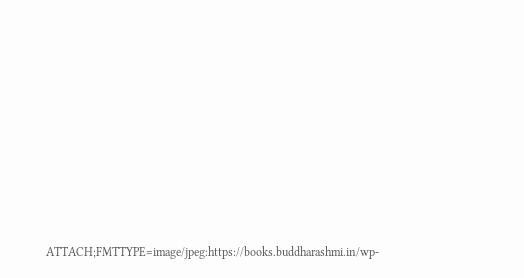ATTACH;FMTTYPE=image/jpeg:https://books.buddharashmi.in/wp-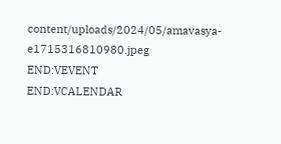content/uploads/2024/05/amavasya-e1715316810980.jpeg
END:VEVENT
END:VCALENDAR